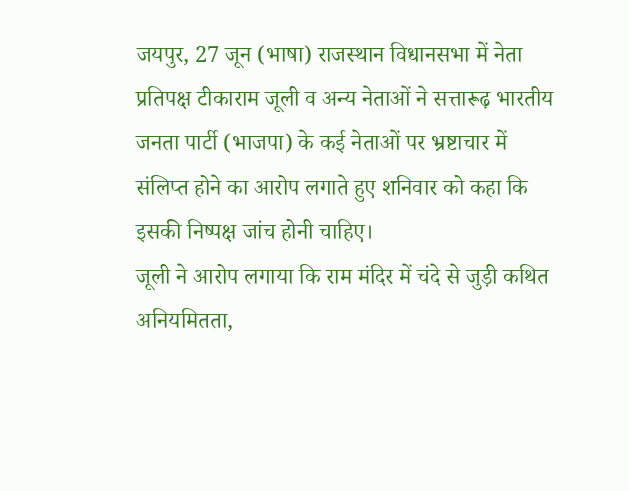जयपुर, 27 जून (भाषा) राजस्थान विधानसभा में नेता प्रतिपक्ष टीकाराम जूली व अन्य नेताओं ने सत्तारूढ़ भारतीय जनता पार्टी (भाजपा) के कई नेताओं पर भ्रष्टाचार में संलिप्त होने का आरोप लगाते हुए शनिवार को कहा कि इसकी निष्पक्ष जांच होनी चाहिए।
जूली ने आरोप लगाया कि राम मंदिर में चंदे से जुड़ी कथित अनियमितता,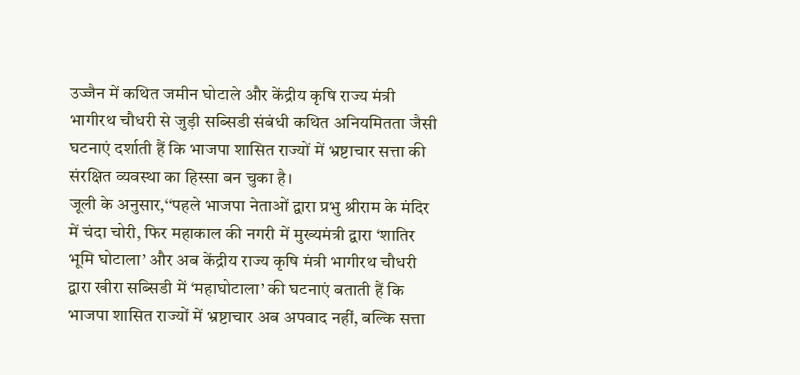उज्जैन में कथित जमीन घोटाले और केंद्रीय कृषि राज्य मंत्री भागीरथ चौधरी से जुड़ी सब्सिडी संबंधी कथित अनियमितता जैसी घटनाएं दर्शाती हैं कि भाजपा शासित राज्यों में भ्रष्टाचार सत्ता की संरक्षित व्यवस्था का हिस्सा बन चुका है।
जूली के अनुसार,‘‘पहले भाजपा नेताओं द्वारा प्रभु श्रीराम के मंदिर में चंदा चोरी, फिर महाकाल की नगरी में मुख्यमंत्री द्वारा ‘शातिर भूमि घोटाला’ और अब केंद्रीय राज्य कृषि मंत्री भागीरथ चौधरी द्वारा खीरा सब्सिडी में ‘महाघोटाला’ की घटनाएं बताती हैं कि भाजपा शासित राज्यों में भ्रष्टाचार अब अपवाद नहीं, बल्कि सत्ता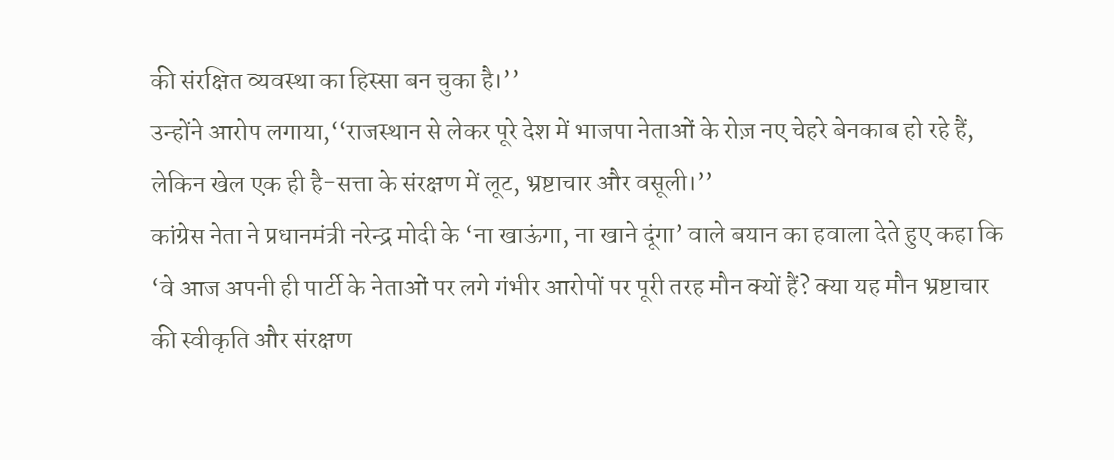की संरक्षित व्यवस्था का हिस्सा बन चुका है।’’
उन्होंने आरोप लगाया,‘‘राजस्थान से लेकर पूरे देश में भाजपा नेताओं के रोज़ नए चेहरे बेनकाब हो रहे हैं, लेकिन खेल एक ही है-सत्ता के संरक्षण में लूट, भ्रष्टाचार और वसूली।’’
कांग्रेस नेता ने प्रधानमंत्री नरेन्द्र मोदी के ‘ना खाऊंगा, ना खाने दूंगा’ वाले बयान का हवाला देते हुए कहा कि ‘वे आज अपनी ही पार्टी के नेताओं पर लगे गंभीर आरोपों पर पूरी तरह मौन क्यों हैं? क्या यह मौन भ्रष्टाचार की स्वीकृति और संरक्षण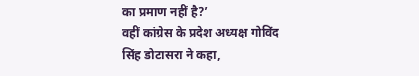का प्रमाण नहीं है?’
वहीं कांग्रेस के प्रदेश अध्यक्ष गोविंद सिंह डोटासरा ने कहा,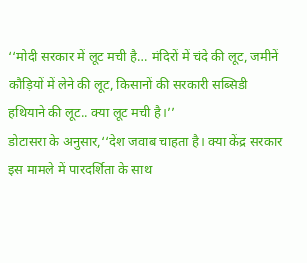‘‘मोदी सरकार में लूट मची है… मंदिरों में चंदे की लूट, जमीनें कौड़ियों में लेने की लूट, किसानों की सरकारी सब्सिडी हथियाने की लूट.. क्या लूट मची है।’’
डोटासरा के अनुसार,‘‘देश जवाब चाहता है। क्या केंद्र सरकार इस मामले में पारदर्शिता के साथ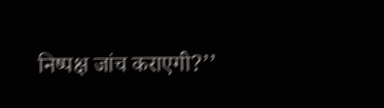निष्पक्ष जांच कराएगी?’’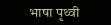भाषा पृथ्वी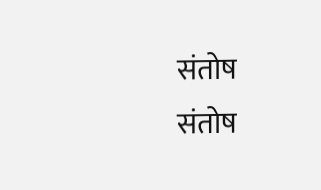संतोष
संतोष